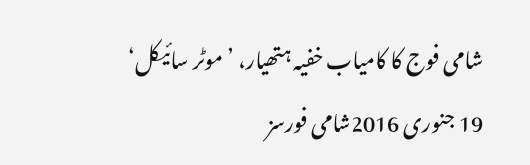شامی فوج کا کامیاب خفیہ ہتھیار، ’موٹر سائیکل‘
19 جنوری 2016شامی فورسز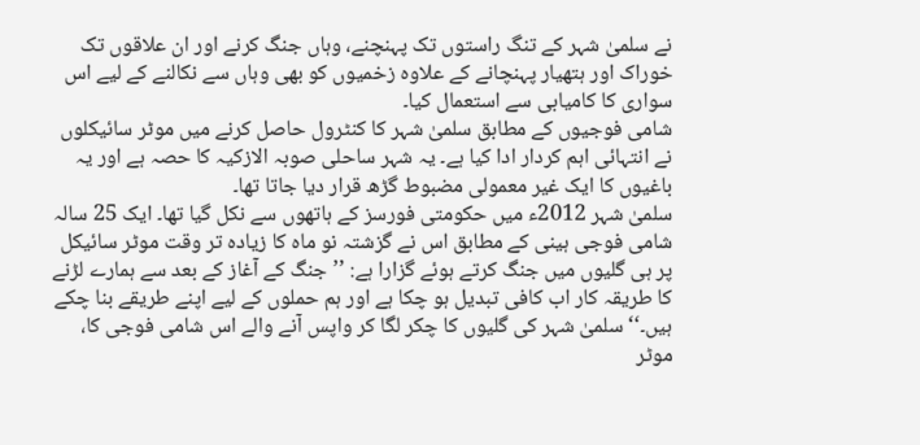نے سلمیٰ شہر کے تنگ راستوں تک پہنچنے، وہاں جنگ کرنے اور ان علاقوں تک خوراک اور ہتھیار پہنچانے کے علاوہ زخمیوں کو بھی وہاں سے نکالنے کے لیے اس سواری کا کامیابی سے استعمال کیا۔
شامی فوجیوں کے مطابق سلمیٰ شہر کا کنٹرول حاصل کرنے میں موٹر سائیکلوں نے انتہائی اہم کردار ادا کیا ہے۔ یہ شہر ساحلی صوبہ الازکیہ کا حصہ ہے اور یہ باغیوں کا ایک غیر معمولی مضبوط گڑھ قرار دیا جاتا تھا۔
سلمیٰ شہر 2012ء میں حکومتی فورسز کے ہاتھوں سے نکل گیا تھا۔ ایک 25 سالہ شامی فوجی ہینی کے مطابق اس نے گزشتہ نو ماہ کا زیادہ تر وقت موٹر سائیکل پر ہی گلیوں میں جنگ کرتے ہوئے گزارا ہے: ’’جنگ کے آغاز کے بعد سے ہمارے لڑنے کا طریقہ کار اب کافی تبدیل ہو چکا ہے اور ہم حملوں کے لیے اپنے طریقے بنا چکے ہیں۔‘‘ سلمیٰ شہر کی گلیوں کا چکر لگا کر واپس آنے والے اس شامی فوجی کا، موٹر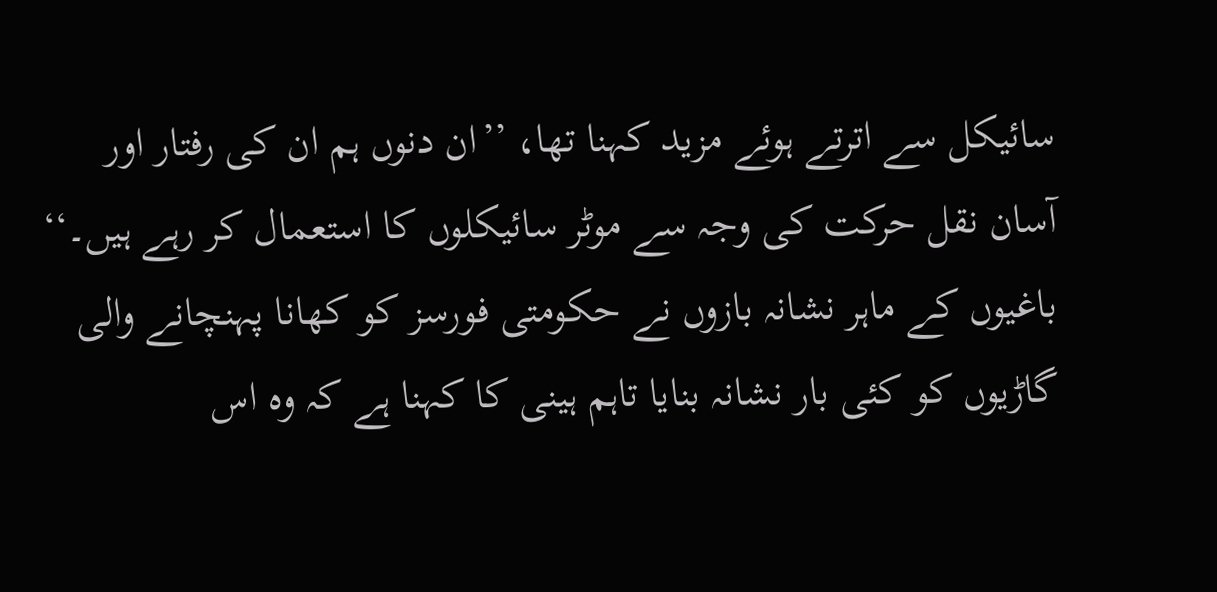سائیکل سے اترتے ہوئے مزید کہنا تھا، ’’ان دنوں ہم ان کی رفتار اور آسان نقل حرکت کی وجہ سے موٹر سائیکلوں کا استعمال کر رہے ہیں۔‘‘
باغیوں کے ماہر نشانہ بازوں نے حکومتی فورسز کو کھانا پہنچانے والی گاڑیوں کو کئی بار نشانہ بنایا تاہم ہینی کا کہنا ہے کہ وہ اس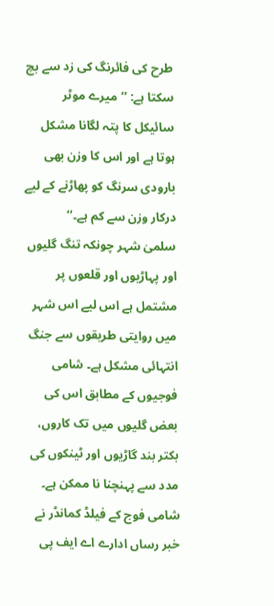طرح کی فائرنگ کی زد سے بچ سکتا ہے: ’’میرے موٹر سائیکل کا پتہ لگانا مشکل ہوتا ہے اور اس کا وزن بھی بارودی سرنگ کو پھاڑنے کے لیے درکار وزن سے کم ہے۔‘‘
سلمیٰ شہر چونکہ تنگ گلیوں اور پہاڑیوں اور قلعوں پر مشتمل ہے اس لیے اس شہر میں روایتی طریقوں سے جنگ انتہائی مشکل ہے۔ شامی فوجیوں کے مطابق اس کی بعض گلیوں میں تک کاروں، بکتر بند گاڑیوں اور ٹینکوں کی مدد سے پہنچنا نا ممکن ہے۔
شامی فوج کے فیلڈ کمانڈر نے خبر رساں ادارے اے ایف پی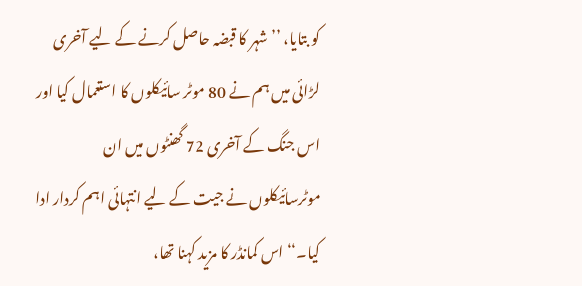کو بتایا، ’’شہر کا قبضہ حاصل کرنے کے لیے آخری لڑائی میں ہم نے 80 موٹر سائیکلوں کا استعمال کیا اور اس جنگ کے آخری 72 گھنٹوں میں ان موٹرسائیکلوں نے جیت کے لیے انتہائی اہم کردار ادا کیا۔‘‘ اس کمانڈر کا مزید کہنا تھا،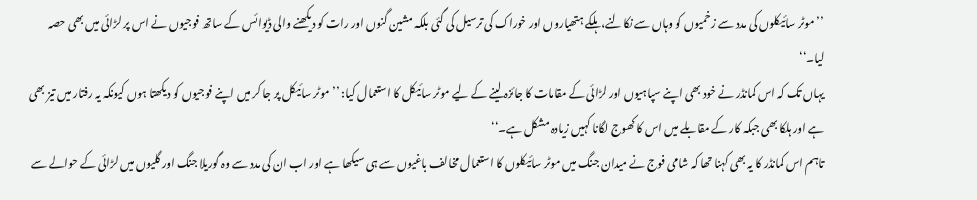’’موٹر سائیکلوں کی مدد سے زخمیوں کو وہاں سے نکالنے، ہلکے ہتھیاروں اور خوراک کی ترسیل کی گئی بلکہ مشین گنوں اور رات کو دیکھنے والی ڈیوائس کے ساتھ فوجیوں نے اس پر لڑائی میں بھی حصہ لیا۔‘‘
یہاں تک کہ اس کمانڈر نے خود بھی اپنے سپاہیوں اور لڑائی کے مقامات کا جائزہ لینے کے لیے موٹر سائیکل کا استعمال کیا: ’’موٹر سائیکل پر جا کر میں اپنے فوجیوں کو دیکھتا ہوں کیونکہ یہ رفتار میں تیز بھی ہے اور ہلکا بھی جبکہ کار کے مقابلے میں اس کا کھوج لگانا کہیں زیادہ مشکل ہے۔‘‘
تاہم اس کمانڈر کا یہ بھی کہنا تھا کہ شامی فوج نے میدان جنگ میں موٹر سائیکلوں کا استعمال مخالف باغیوں سے ہی سیکھا ہے اور اب ان کی مدد سے وہ گوریلا جنگ اور گلیوں میں لڑائی کے حوالے سے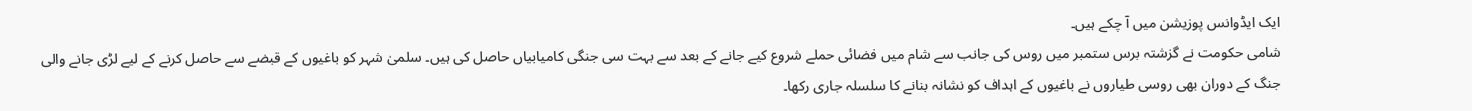ایک ایڈوانس پوزیشن میں آ چکے ہیں۔
شامی حکومت نے گزشتہ برس ستمبر میں روس کی جانب سے شام میں فضائی حملے شروع کیے جانے کے بعد سے بہت سی جنگی کامیابیاں حاصل کی ہیں۔ سلمیٰ شہر کو باغیوں کے قبضے سے حاصل کرنے کے لیے لڑی جانے والی جنگ کے دوران بھی روسی طیاروں نے باغیوں کے اہداف کو نشانہ بنانے کا سلسلہ جاری رکھا۔